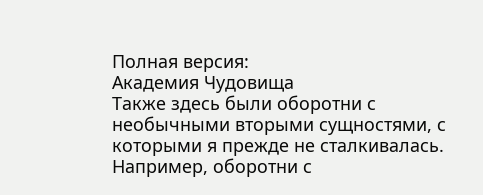Полная версия:
Академия Чудовища
Также здесь были оборотни с необычными вторыми сущностями, с которыми я прежде не сталкивалась. Например, оборотни с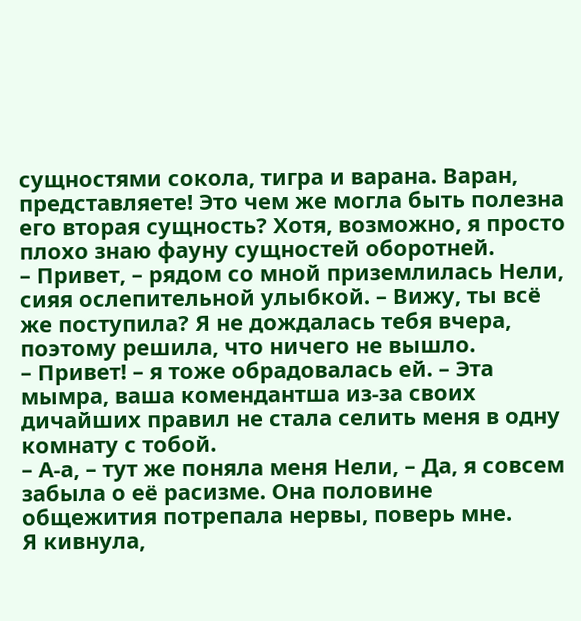сущностями сокола, тигра и варана. Варан, представляете! Это чем же могла быть полезна его вторая сущность? Хотя, возможно, я просто плохо знаю фауну сущностей оборотней.
– Привет, – рядом со мной приземлилась Нели, сияя ослепительной улыбкой. – Вижу, ты всё же поступила? Я не дождалась тебя вчера, поэтому решила, что ничего не вышло.
– Привет! – я тоже обрадовалась ей. – Эта мымра, ваша комендантша из-за своих дичайших правил не стала селить меня в одну комнату с тобой.
– А-а, – тут же поняла меня Нели, – Да, я совсем забыла о её расизме. Она половине общежития потрепала нервы, поверь мне.
Я кивнула,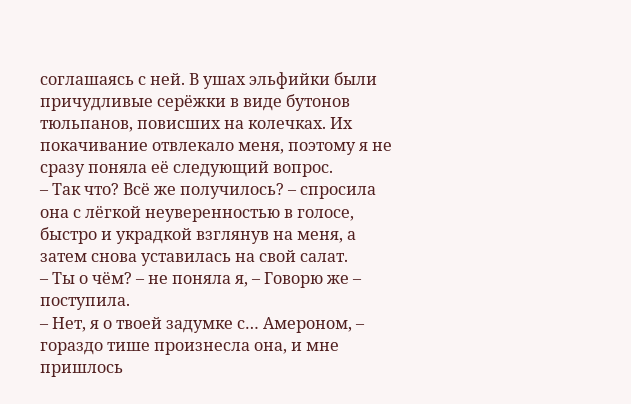соглашаясь с ней. В ушах эльфийки были причудливые серёжки в виде бутонов тюльпанов, повисших на колечках. Их покачивание отвлекало меня, поэтому я не сразу поняла её следующий вопрос.
– Так что? Всё же получилось? – спросила она с лёгкой неуверенностью в голосе, быстро и украдкой взглянув на меня, а затем снова уставилась на свой салат.
– Ты о чём? – не поняла я, – Говорю же – поступила.
– Нет, я о твоей задумке с… Амероном, – гораздо тише произнесла она, и мне пришлось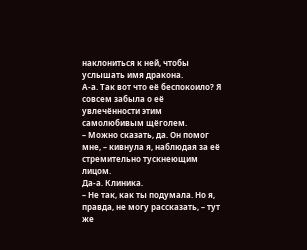наклониться к ней, чтобы услышать имя дракона.
А-а. Так вот что её беспокоило? Я совсем забыла о её увлечённости этим самолюбивым щёголем.
– Можно сказать, да. Он помог мне, – кивнула я, наблюдая за её стремительно тускнеющим лицом.
Да-а. Клиника.
– Не так, как ты подумала. Но я, правда, не могу рассказать, – тут же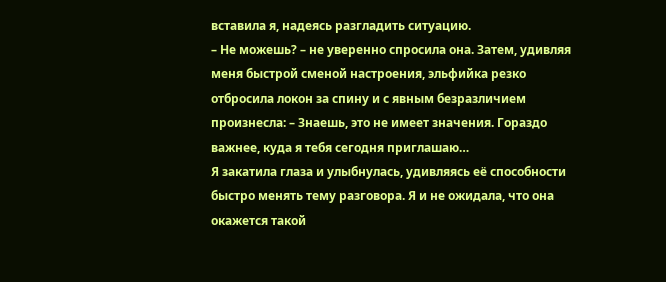вставила я, надеясь разгладить ситуацию.
– Не можешь? – не уверенно спросила она. Затем, удивляя меня быстрой сменой настроения, эльфийка резко отбросила локон за спину и с явным безразличием произнесла: – Знаешь, это не имеет значения. Гораздо важнее, куда я тебя сегодня приглашаю…
Я закатила глаза и улыбнулась, удивляясь её способности быстро менять тему разговора. Я и не ожидала, что она окажется такой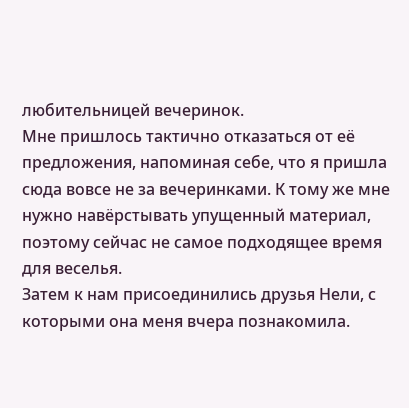любительницей вечеринок.
Мне пришлось тактично отказаться от её предложения, напоминая себе, что я пришла сюда вовсе не за вечеринками. К тому же мне нужно навёрстывать упущенный материал, поэтому сейчас не самое подходящее время для веселья.
Затем к нам присоединились друзья Нели, с которыми она меня вчера познакомила.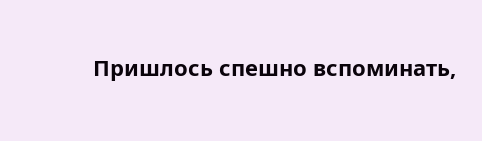Пришлось спешно вспоминать,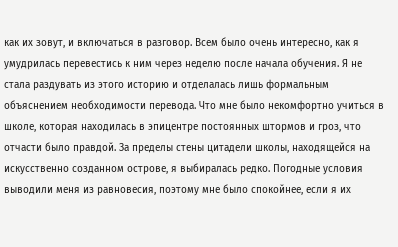как их зовут, и включаться в разговор. Всем было очень интересно, как я умудрилась перевестись к ним через неделю после начала обучения. Я не стала раздувать из этого историю и отделалась лишь формальным объяснением необходимости перевода. Что мне было некомфортно учиться в школе, которая находилась в эпицентре постоянных штормов и гроз, что отчасти было правдой. За пределы стены цитадели школы, находящейся на искусственно созданном острове, я выбиралась редко. Погодные условия выводили меня из равновесия, поэтому мне было спокойнее, если я их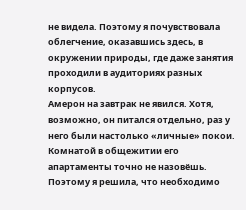не видела. Поэтому я почувствовала облегчение, оказавшись здесь, в окружении природы, где даже занятия проходили в аудиториях разных корпусов.
Амерон на завтрак не явился. Хотя, возможно, он питался отдельно, раз у него были настолько «личные» покои. Комнатой в общежитии его апартаменты точно не назовёшь. Поэтому я решила, что необходимо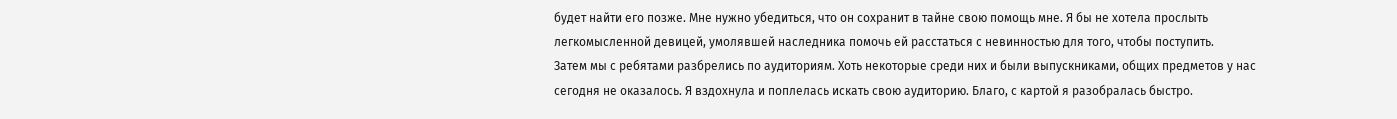будет найти его позже. Мне нужно убедиться, что он сохранит в тайне свою помощь мне. Я бы не хотела прослыть легкомысленной девицей, умолявшей наследника помочь ей расстаться с невинностью для того, чтобы поступить.
Затем мы с ребятами разбрелись по аудиториям. Хоть некоторые среди них и были выпускниками, общих предметов у нас сегодня не оказалось. Я вздохнула и поплелась искать свою аудиторию. Благо, с картой я разобралась быстро.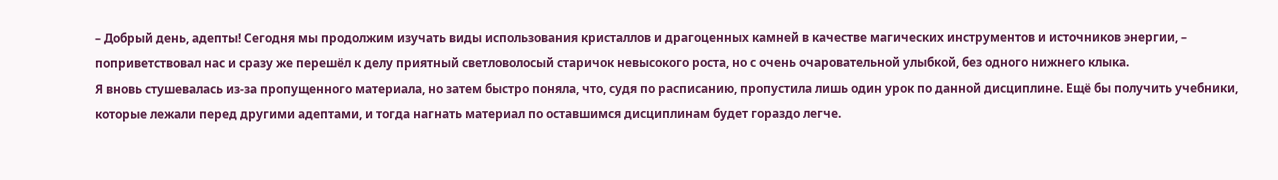– Добрый день, адепты! Сегодня мы продолжим изучать виды использования кристаллов и драгоценных камней в качестве магических инструментов и источников энергии, – поприветствовал нас и сразу же перешёл к делу приятный светловолосый старичок невысокого роста, но с очень очаровательной улыбкой, без одного нижнего клыка.
Я вновь стушевалась из-за пропущенного материала, но затем быстро поняла, что, судя по расписанию, пропустила лишь один урок по данной дисциплине. Ещё бы получить учебники, которые лежали перед другими адептами, и тогда нагнать материал по оставшимся дисциплинам будет гораздо легче.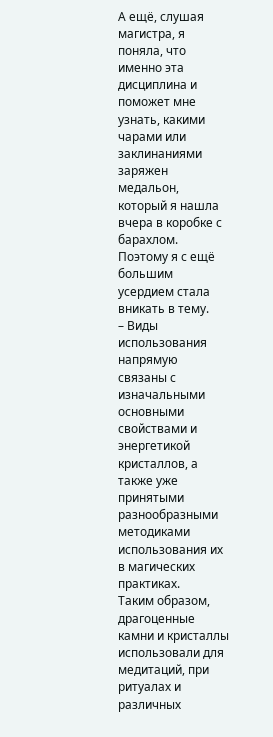А ещё, слушая магистра, я поняла, что именно эта дисциплина и поможет мне узнать, какими чарами или заклинаниями заряжен медальон, который я нашла вчера в коробке с барахлом. Поэтому я с ещё большим усердием стала вникать в тему.
– Виды использования напрямую связаны с изначальными основными свойствами и энергетикой кристаллов, а также уже принятыми разнообразными методиками использования их в магических практиках.
Таким образом, драгоценные камни и кристаллы использовали для медитаций, при ритуалах и различных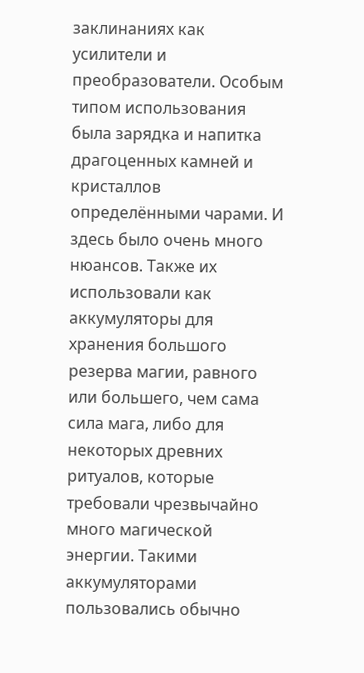заклинаниях как усилители и преобразователи. Особым типом использования была зарядка и напитка драгоценных камней и кристаллов определёнными чарами. И здесь было очень много нюансов. Также их использовали как аккумуляторы для хранения большого резерва магии, равного или большего, чем сама сила мага, либо для некоторых древних ритуалов, которые требовали чрезвычайно много магической энергии. Такими аккумуляторами пользовались обычно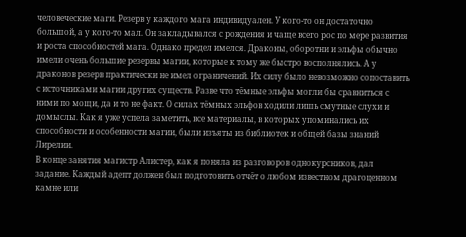человеческие маги. Резерв у каждого мага индивидуален. У кого-то он достаточно большой, а у кого-то мал. Он закладывался с рождения и чаще всего рос по мере развития и роста способностей мага. Однако предел имелся. Драконы, оборотни и эльфы обычно имели очень большие резервы магии, которые к тому же быстро восполнялись. А у драконов резерв практически не имел ограничений. Их силу было невозможно сопоставить с источниками магии других существ. Разве что тёмные эльфы могли бы сравниться с ними по мощи, да и то не факт. О силах тёмных эльфов ходили лишь смутные слухи и домыслы. Как я уже успела заметить, все материалы, в которых упоминались их способности и особенности магии, были изъяты из библиотек и общей базы знаний Лирелии.
В конце занятия магистр Алистер, как я поняла из разговоров однокурсников, дал задание. Каждый адепт должен был подготовить отчёт о любом известном драгоценном камне или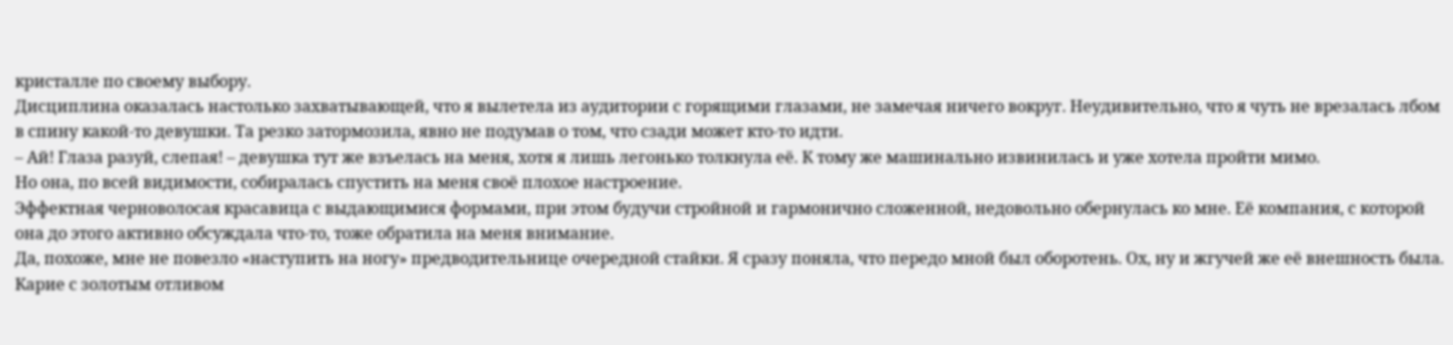кристалле по своему выбору.
Дисциплина оказалась настолько захватывающей, что я вылетела из аудитории с горящими глазами, не замечая ничего вокруг. Неудивительно, что я чуть не врезалась лбом в спину какой-то девушки. Та резко затормозила, явно не подумав о том, что сзади может кто-то идти.
– Ай! Глаза разуй, слепая! – девушка тут же взъелась на меня, хотя я лишь легонько толкнула её. К тому же машинально извинилась и уже хотела пройти мимо.
Но она, по всей видимости, собиралась спустить на меня своё плохое настроение.
Эффектная черноволосая красавица с выдающимися формами, при этом будучи стройной и гармонично сложенной, недовольно обернулась ко мне. Её компания, с которой она до этого активно обсуждала что-то, тоже обратила на меня внимание.
Да, похоже, мне не повезло «наступить на ногу» предводительнице очередной стайки. Я сразу поняла, что передо мной был оборотень. Ох, ну и жгучей же её внешность была. Карие с золотым отливом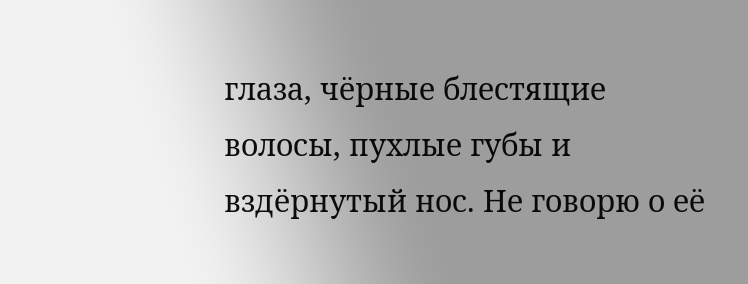глаза, чёрные блестящие волосы, пухлые губы и вздёрнутый нос. Не говорю о её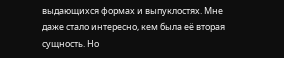выдающихся формах и выпуклостях. Мне даже стало интересно, кем была её вторая сущность. Но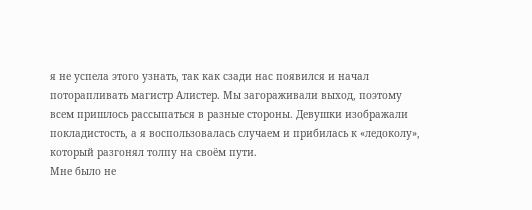я не успела этого узнать, так как сзади нас появился и начал поторапливать магистр Алистер. Мы загораживали выход, поэтому всем пришлось рассыпаться в разные стороны. Девушки изображали покладистость, а я воспользовалась случаем и прибилась к «ледоколу», который разгонял толпу на своём пути.
Мне было не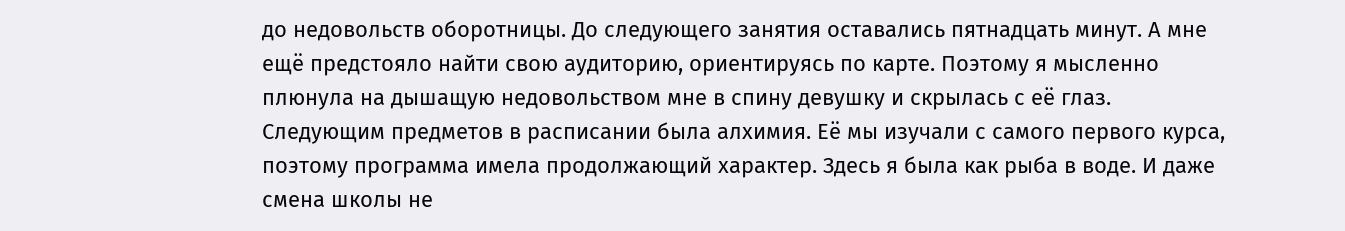до недовольств оборотницы. До следующего занятия оставались пятнадцать минут. А мне ещё предстояло найти свою аудиторию, ориентируясь по карте. Поэтому я мысленно плюнула на дышащую недовольством мне в спину девушку и скрылась с её глаз.
Следующим предметов в расписании была алхимия. Её мы изучали с самого первого курса, поэтому программа имела продолжающий характер. Здесь я была как рыба в воде. И даже смена школы не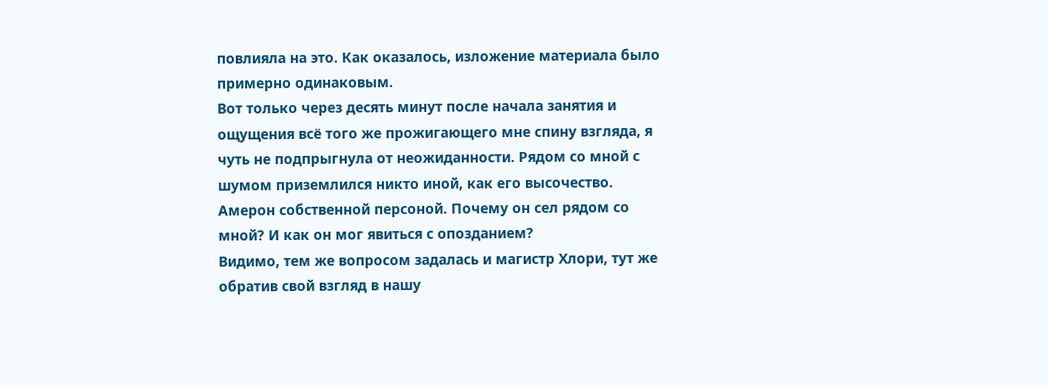повлияла на это. Как оказалось, изложение материала было примерно одинаковым.
Вот только через десять минут после начала занятия и ощущения всё того же прожигающего мне спину взгляда, я чуть не подпрыгнула от неожиданности. Рядом со мной с шумом приземлился никто иной, как его высочество. Амерон собственной персоной. Почему он сел рядом со мной? И как он мог явиться с опозданием?
Видимо, тем же вопросом задалась и магистр Хлори, тут же обратив свой взгляд в нашу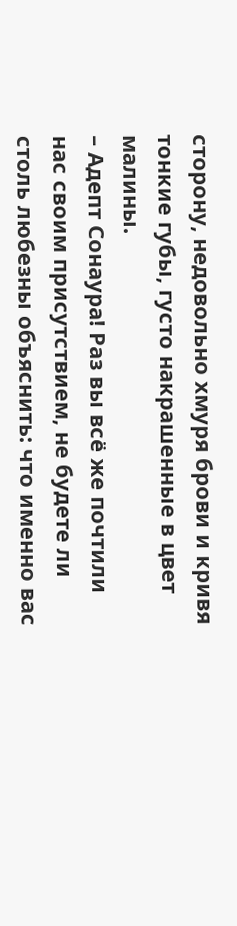сторону, недовольно хмуря брови и кривя тонкие губы, густо накрашенные в цвет малины.
– Адепт Сонаура! Раз вы всё же почтили нас своим присутствием, не будете ли столь любезны объяснить: что именно вас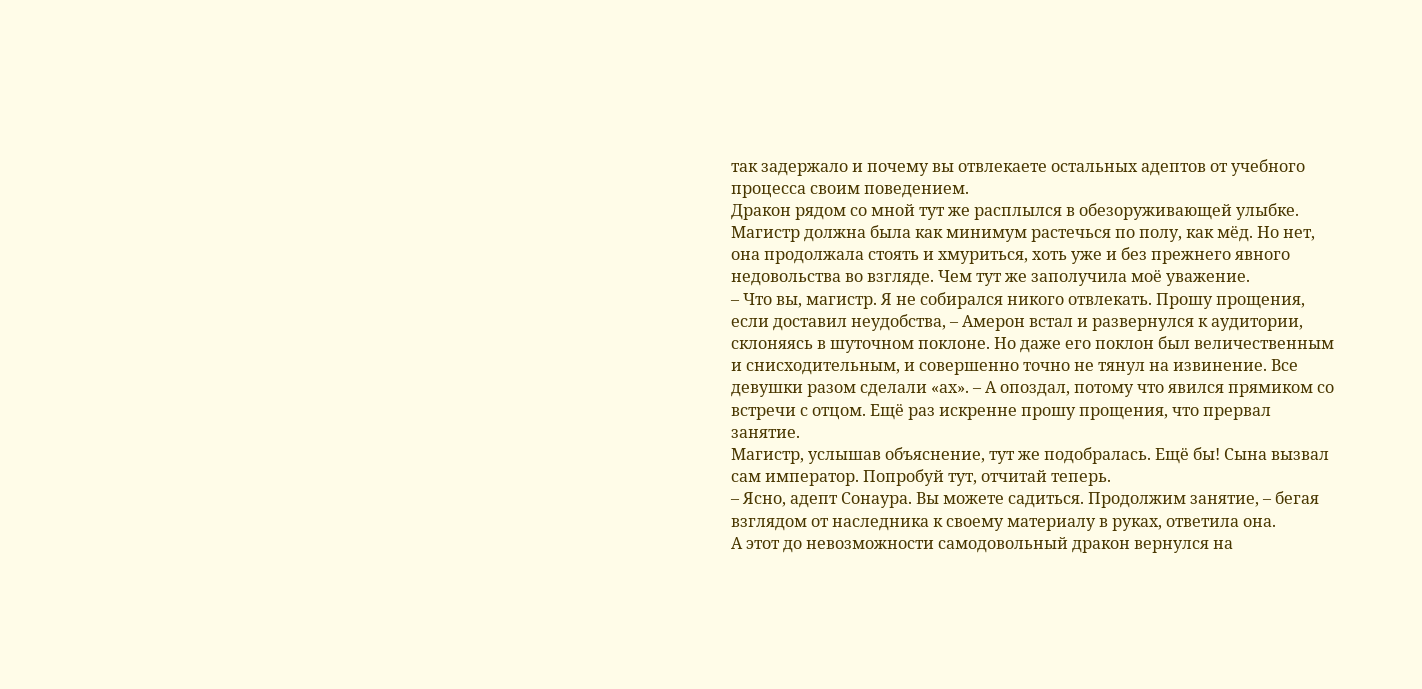так задержало и почему вы отвлекаете остальных адептов от учебного процесса своим поведением.
Дракон рядом со мной тут же расплылся в обезоруживающей улыбке. Магистр должна была как минимум растечься по полу, как мёд. Но нет, она продолжала стоять и хмуриться, хоть уже и без прежнего явного недовольства во взгляде. Чем тут же заполучила моё уважение.
– Что вы, магистр. Я не собирался никого отвлекать. Прошу прощения, если доставил неудобства, – Амерон встал и развернулся к аудитории, склоняясь в шуточном поклоне. Но даже его поклон был величественным и снисходительным, и совершенно точно не тянул на извинение. Все девушки разом сделали «ах». – А опоздал, потому что явился прямиком со встречи с отцом. Ещё раз искренне прошу прощения, что прервал занятие.
Магистр, услышав объяснение, тут же подобралась. Ещё бы! Сына вызвал сам император. Попробуй тут, отчитай теперь.
– Ясно, адепт Сонаура. Вы можете садиться. Продолжим занятие, – бегая взглядом от наследника к своему материалу в руках, ответила она.
А этот до невозможности самодовольный дракон вернулся на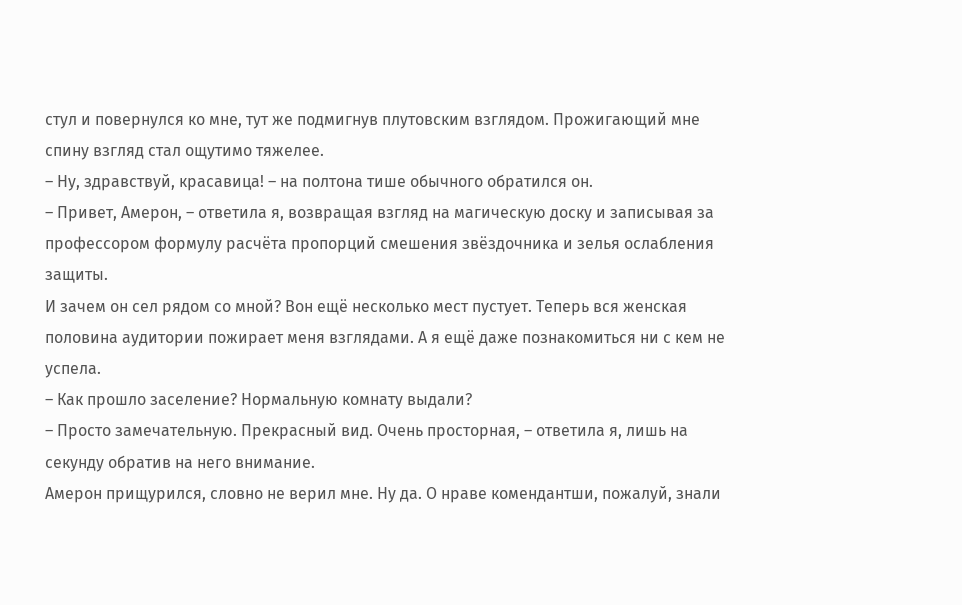стул и повернулся ко мне, тут же подмигнув плутовским взглядом. Прожигающий мне спину взгляд стал ощутимо тяжелее.
– Ну, здравствуй, красавица! – на полтона тише обычного обратился он.
– Привет, Амерон, – ответила я, возвращая взгляд на магическую доску и записывая за профессором формулу расчёта пропорций смешения звёздочника и зелья ослабления защиты.
И зачем он сел рядом со мной? Вон ещё несколько мест пустует. Теперь вся женская половина аудитории пожирает меня взглядами. А я ещё даже познакомиться ни с кем не успела.
– Как прошло заселение? Нормальную комнату выдали?
– Просто замечательную. Прекрасный вид. Очень просторная, – ответила я, лишь на секунду обратив на него внимание.
Амерон прищурился, словно не верил мне. Ну да. О нраве комендантши, пожалуй, знали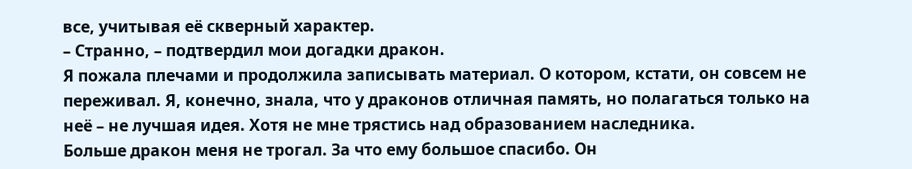все, учитывая её скверный характер.
– Странно, – подтвердил мои догадки дракон.
Я пожала плечами и продолжила записывать материал. О котором, кстати, он совсем не переживал. Я, конечно, знала, что у драконов отличная память, но полагаться только на неё – не лучшая идея. Хотя не мне трястись над образованием наследника.
Больше дракон меня не трогал. За что ему большое спасибо. Он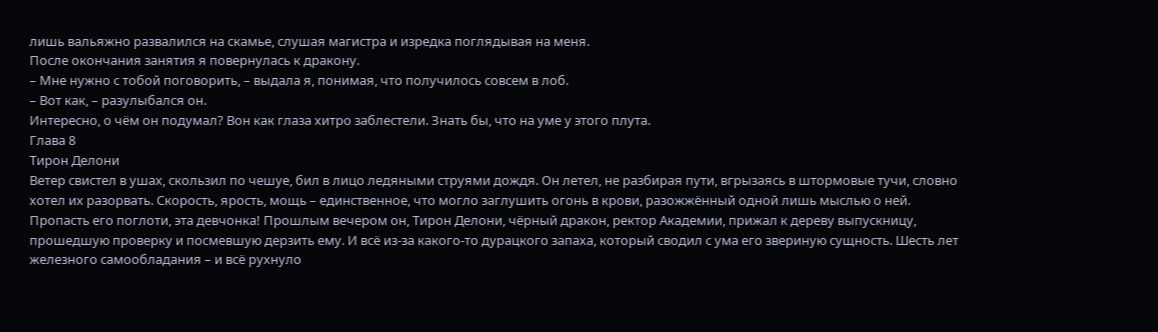лишь вальяжно развалился на скамье, слушая магистра и изредка поглядывая на меня.
После окончания занятия я повернулась к дракону.
– Мне нужно с тобой поговорить, – выдала я, понимая, что получилось совсем в лоб.
– Вот как, – разулыбался он.
Интересно, о чём он подумал? Вон как глаза хитро заблестели. Знать бы, что на уме у этого плута.
Глава 8
Тирон Делони
Ветер свистел в ушах, скользил по чешуе, бил в лицо ледяными струями дождя. Он летел, не разбирая пути, вгрызаясь в штормовые тучи, словно хотел их разорвать. Скорость, ярость, мощь – единственное, что могло заглушить огонь в крови, разожжённый одной лишь мыслью о ней.
Пропасть его поглоти, эта девчонка! Прошлым вечером он, Тирон Делони, чёрный дракон, ректор Академии, прижал к дереву выпускницу, прошедшую проверку и посмевшую дерзить ему. И всё из-за какого-то дурацкого запаха, который сводил с ума его звериную сущность. Шесть лет железного самообладания – и всё рухнуло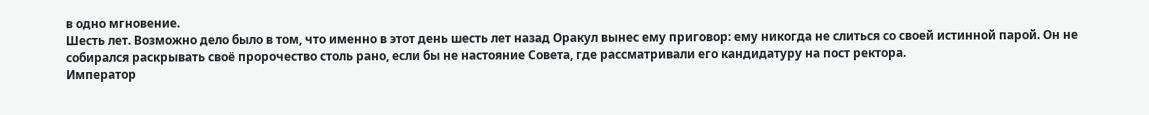в одно мгновение.
Шесть лет. Возможно дело было в том, что именно в этот день шесть лет назад Оракул вынес ему приговор: ему никогда не слиться со своей истинной парой. Он не собирался раскрывать своё пророчество столь рано, если бы не настояние Совета, где рассматривали его кандидатуру на пост ректора.
Император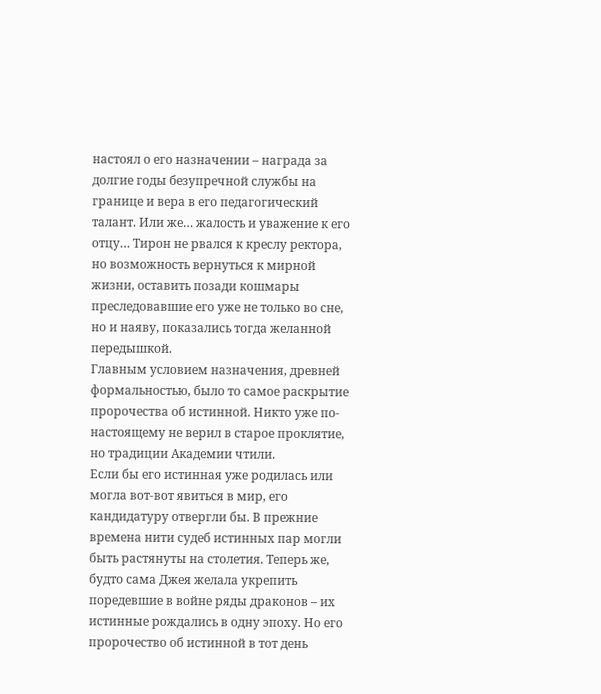настоял о его назначении – награда за долгие годы безупречной службы на границе и вера в его педагогический талант. Или же… жалость и уважение к его отцу… Тирон не рвался к креслу ректора, но возможность вернуться к мирной жизни, оставить позади кошмары преследовавшие его уже не только во сне, но и наяву, показались тогда желанной передышкой.
Главным условием назначения, древней формальностью, было то самое раскрытие пророчества об истинной. Никто уже по-настоящему не верил в старое проклятие, но традиции Академии чтили.
Если бы его истинная уже родилась или могла вот-вот явиться в мир, его кандидатуру отвергли бы. В прежние времена нити судеб истинных пар могли быть растянуты на столетия. Теперь же, будто сама Джея желала укрепить поредевшие в войне ряды драконов – их истинные рождались в одну эпоху. Но его пророчество об истинной в тот день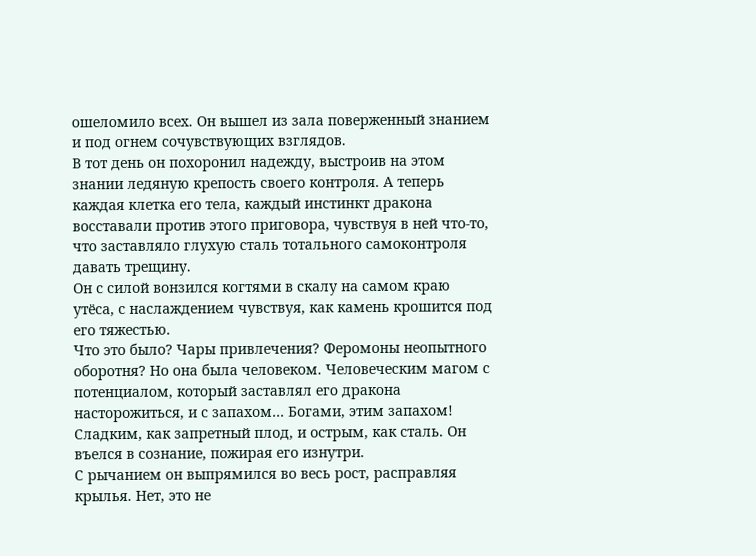ошеломило всех. Он вышел из зала поверженный знанием и под огнем сочувствующих взглядов.
В тот день он похоронил надежду, выстроив на этом знании ледяную крепость своего контроля. А теперь каждая клетка его тела, каждый инстинкт дракона восставали против этого приговора, чувствуя в ней что-то, что заставляло глухую сталь тотального самоконтроля давать трещину.
Он с силой вонзился когтями в скалу на самом краю утёса, с наслаждением чувствуя, как камень крошится под его тяжестью.
Что это было? Чары привлечения? Феромоны неопытного оборотня? Но она была человеком. Человеческим магом с потенциалом, который заставлял его дракона насторожиться, и с запахом… Богами, этим запахом! Сладким, как запретный плод, и острым, как сталь. Он въелся в сознание, пожирая его изнутри.
С рычанием он выпрямился во весь рост, расправляя крылья. Нет, это не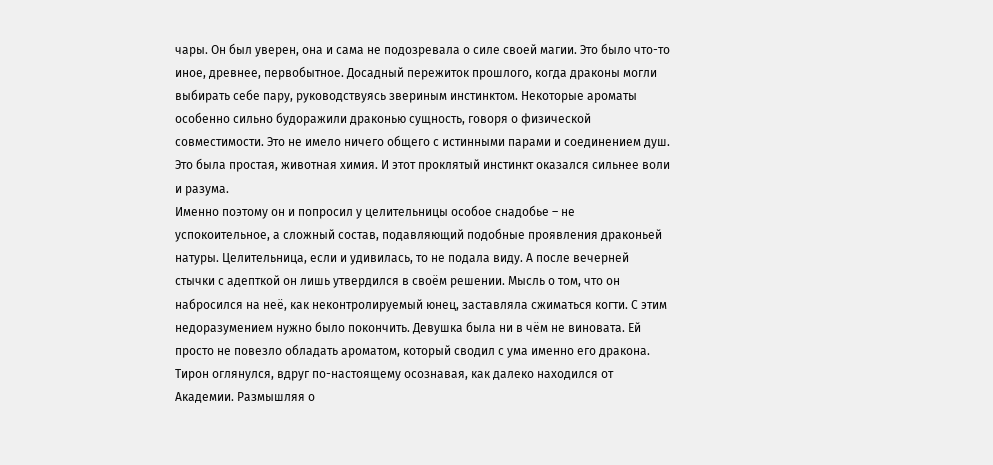чары. Он был уверен, она и сама не подозревала о силе своей магии. Это было что-то иное, древнее, первобытное. Досадный пережиток прошлого, когда драконы могли выбирать себе пару, руководствуясь звериным инстинктом. Некоторые ароматы особенно сильно будоражили драконью сущность, говоря о физической совместимости. Это не имело ничего общего с истинными парами и соединением душ. Это была простая, животная химия. И этот проклятый инстинкт оказался сильнее воли и разума.
Именно поэтому он и попросил у целительницы особое снадобье – не успокоительное, а сложный состав, подавляющий подобные проявления драконьей натуры. Целительница, если и удивилась, то не подала виду. А после вечерней стычки с адепткой он лишь утвердился в своём решении. Мысль о том, что он набросился на неё, как неконтролируемый юнец, заставляла сжиматься когти. С этим недоразумением нужно было покончить. Девушка была ни в чём не виновата. Ей просто не повезло обладать ароматом, который сводил с ума именно его дракона.
Тирон оглянулся, вдруг по-настоящему осознавая, как далеко находился от Академии. Размышляя о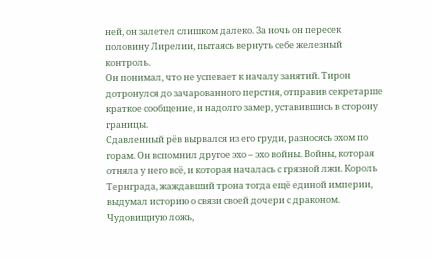ней, он залетел слишком далеко. За ночь он пересек половину Лирелии, пытаясь вернуть себе железный контроль.
Он понимал, что не успевает к началу занятий. Тирон дотронулся до зачарованного перстня, отправив секретарше краткое сообщение, и надолго замер, уставившись в сторону границы.
Сдавленный рёв вырвался из его груди, разносясь эхом по горам. Он вспомнил другое эхо – эхо войны. Войны, которая отняла у него всё, и которая началась с грязной лжи. Король Тернграда, жаждавший трона тогда ещё единой империи, выдумал историю о связи своей дочери с драконом. Чудовищную ложь,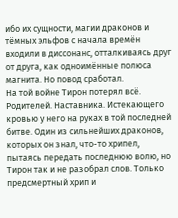ибо их сущности, магии драконов и тёмных эльфов с начала времён входили в диссонанс, отталкиваясь друг от друга, как одноимённые полюса магнита. Но повод сработал.
На той войне Тирон потерял всё. Родителей. Наставника. Истекающего кровью у него на руках в той последней битве. Один из сильнейших драконов, которых он знал, что-то хрипел, пытаясь передать последнюю волю, но Тирон так и не разобрал слов. Только предсмертный хрип и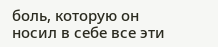боль, которую он носил в себе все эти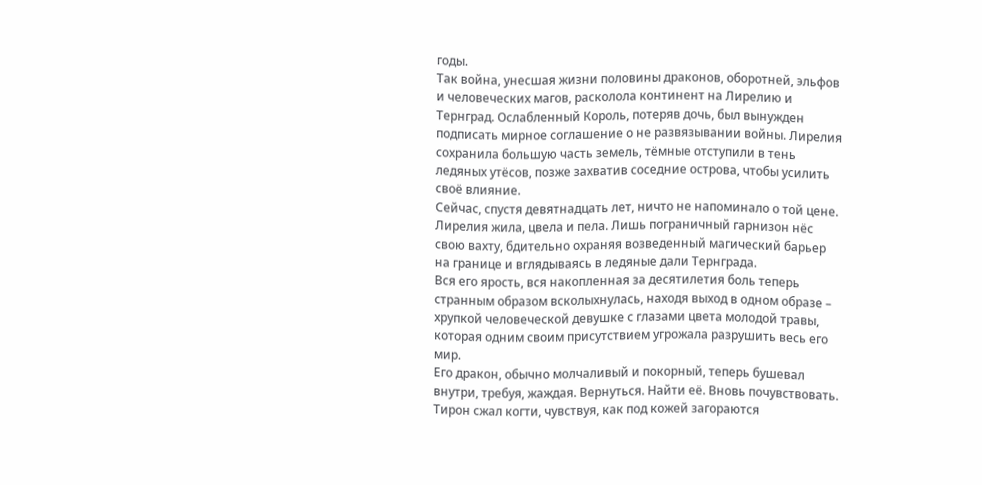годы.
Так война, унесшая жизни половины драконов, оборотней, эльфов и человеческих магов, расколола континент на Лирелию и Тернград. Ослабленный Король, потеряв дочь, был вынужден подписать мирное соглашение о не развязывании войны. Лирелия сохранила большую часть земель, тёмные отступили в тень ледяных утёсов, позже захватив соседние острова, чтобы усилить своё влияние.
Сейчас, спустя девятнадцать лет, ничто не напоминало о той цене. Лирелия жила, цвела и пела. Лишь пограничный гарнизон нёс свою вахту, бдительно охраняя возведенный магический барьер на границе и вглядываясь в ледяные дали Тернграда.
Вся его ярость, вся накопленная за десятилетия боль теперь странным образом всколыхнулась, находя выход в одном образе – хрупкой человеческой девушке с глазами цвета молодой травы, которая одним своим присутствием угрожала разрушить весь его мир.
Его дракон, обычно молчаливый и покорный, теперь бушевал внутри, требуя, жаждая. Вернуться. Найти её. Вновь почувствовать.
Тирон сжал когти, чувствуя, как под кожей загораются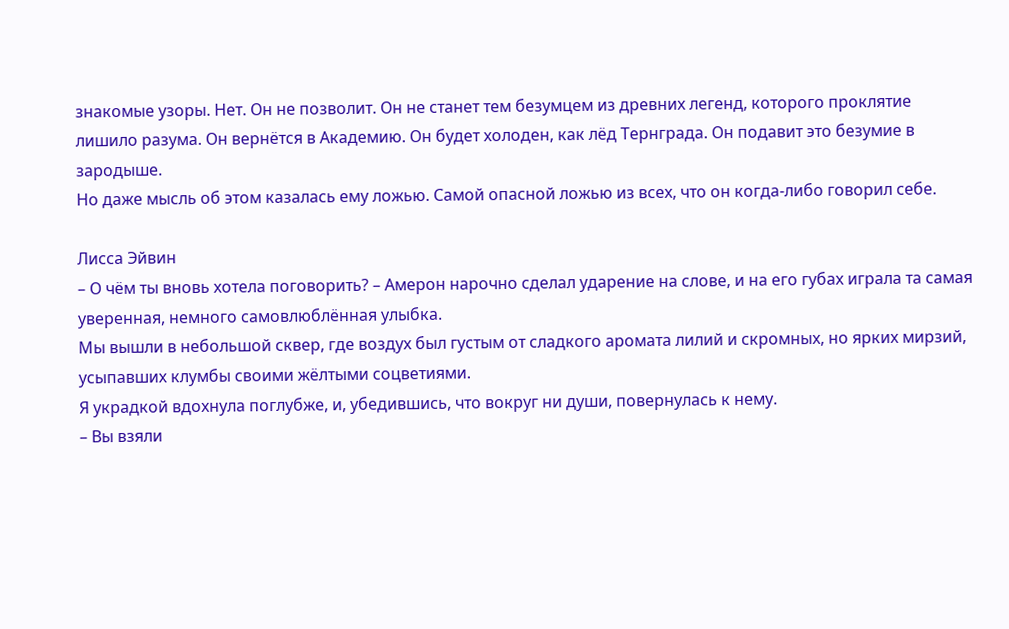знакомые узоры. Нет. Он не позволит. Он не станет тем безумцем из древних легенд, которого проклятие лишило разума. Он вернётся в Академию. Он будет холоден, как лёд Тернграда. Он подавит это безумие в зародыше.
Но даже мысль об этом казалась ему ложью. Самой опасной ложью из всех, что он когда-либо говорил себе.

Лисса Эйвин
– О чём ты вновь хотела поговорить? – Амерон нарочно сделал ударение на слове, и на его губах играла та самая уверенная, немного самовлюблённая улыбка.
Мы вышли в небольшой сквер, где воздух был густым от сладкого аромата лилий и скромных, но ярких мирзий, усыпавших клумбы своими жёлтыми соцветиями.
Я украдкой вдохнула поглубже, и, убедившись, что вокруг ни души, повернулась к нему.
– Вы взяли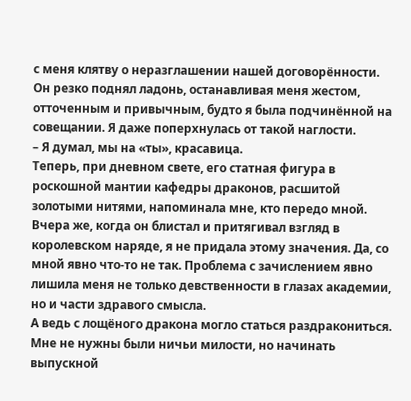с меня клятву о неразглашении нашей договорённости.
Он резко поднял ладонь, останавливая меня жестом, отточенным и привычным, будто я была подчинённой на совещании. Я даже поперхнулась от такой наглости.
– Я думал, мы на «ты», красавица.
Теперь, при дневном свете, его статная фигура в роскошной мантии кафедры драконов, расшитой золотыми нитями, напоминала мне, кто передо мной. Вчера же, когда он блистал и притягивал взгляд в королевском наряде, я не придала этому значения. Да, со мной явно что-то не так. Проблема с зачислением явно лишила меня не только девственности в глазах академии, но и части здравого смысла.
А ведь с лощёного дракона могло статься раздракониться. Мне не нужны были ничьи милости, но начинать выпускной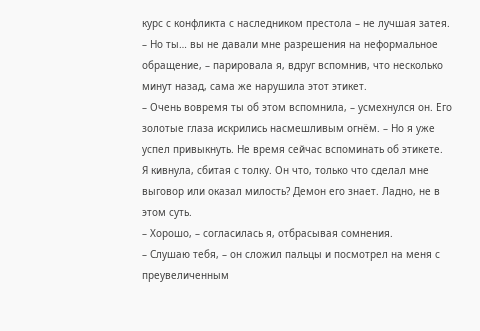курс с конфликта с наследником престола – не лучшая затея.
– Но ты… вы не давали мне разрешения на неформальное обращение, – парировала я, вдруг вспомнив, что несколько минут назад, сама же нарушила этот этикет.
– Очень вовремя ты об этом вспомнила, – усмехнулся он. Его золотые глаза искрились насмешливым огнём. – Но я уже успел привыкнуть. Не время сейчас вспоминать об этикете.
Я кивнула, сбитая с толку. Он что, только что сделал мне выговор или оказал милость? Демон его знает. Ладно, не в этом суть.
– Хорошо, – согласилась я, отбрасывая сомнения.
– Слушаю тебя, – он сложил пальцы и посмотрел на меня с преувеличенным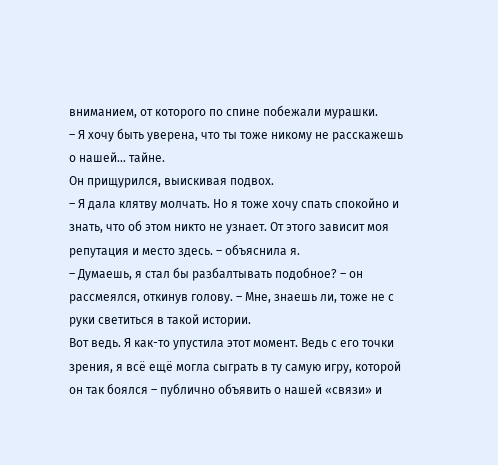вниманием, от которого по спине побежали мурашки.
– Я хочу быть уверена, что ты тоже никому не расскажешь о нашей… тайне.
Он прищурился, выискивая подвох.
– Я дала клятву молчать. Но я тоже хочу спать спокойно и знать, что об этом никто не узнает. От этого зависит моя репутация и место здесь. – объяснила я.
– Думаешь, я стал бы разбалтывать подобное? – он рассмеялся, откинув голову. – Мне, знаешь ли, тоже не с руки светиться в такой истории.
Вот ведь. Я как-то упустила этот момент. Ведь с его точки зрения, я всё ещё могла сыграть в ту самую игру, которой он так боялся – публично объявить о нашей «связи» и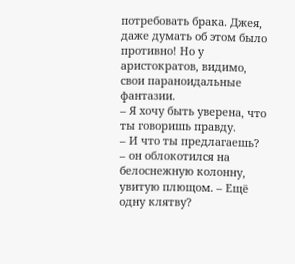потребовать брака. Джея, даже думать об этом было противно! Но у аристократов, видимо, свои параноидальные фантазии.
– Я хочу быть уверена, что ты говоришь правду.
– И что ты предлагаешь? – он облокотился на белоснежную колонну, увитую плющом. – Ещё одну клятву?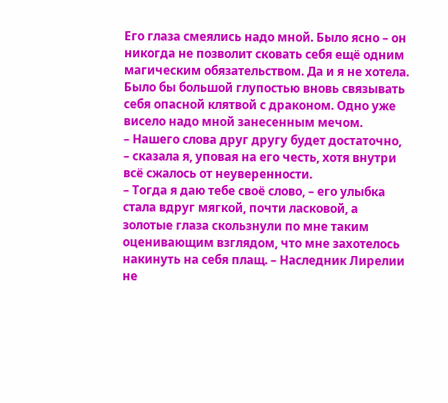Его глаза смеялись надо мной. Было ясно – он никогда не позволит сковать себя ещё одним магическим обязательством. Да и я не хотела. Было бы большой глупостью вновь связывать себя опасной клятвой с драконом. Одно уже висело надо мной занесенным мечом.
– Нашего слова друг другу будет достаточно, – сказала я, уповая на его честь, хотя внутри всё сжалось от неуверенности.
– Тогда я даю тебе своё слово, – его улыбка стала вдруг мягкой, почти ласковой, а золотые глаза скользнули по мне таким оценивающим взглядом, что мне захотелось накинуть на себя плащ. – Наследник Лирелии не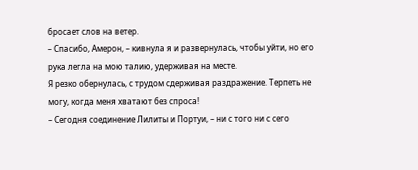бросает слов на ветер.
– Спасибо, Амерон, – кивнула я и развернулась, чтобы уйти, но его рука легла на мою талию, удерживая на месте.
Я резко обернулась, с трудом сдерживая раздражение. Терпеть не могу, когда меня хватают без спроса!
– Сегодня соединение Лилиты и Портуи, – ни с того ни с сего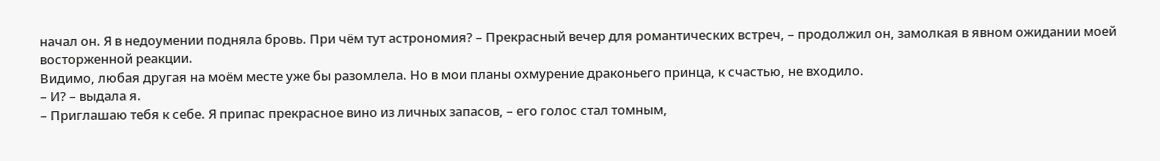начал он. Я в недоумении подняла бровь. При чём тут астрономия? – Прекрасный вечер для романтических встреч, – продолжил он, замолкая в явном ожидании моей восторженной реакции.
Видимо, любая другая на моём месте уже бы разомлела. Но в мои планы охмурение драконьего принца, к счастью, не входило.
– И? – выдала я.
– Приглашаю тебя к себе. Я припас прекрасное вино из личных запасов, – его голос стал томным,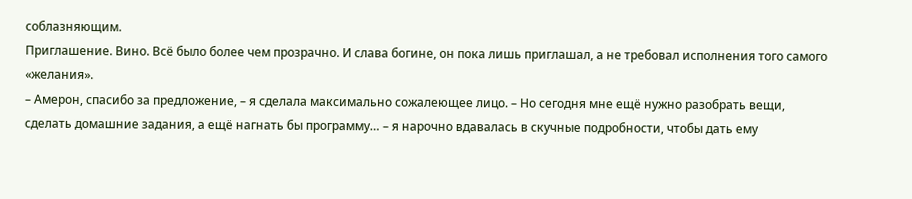соблазняющим.
Приглашение. Вино. Всё было более чем прозрачно. И слава богине, он пока лишь приглашал, а не требовал исполнения того самого «желания».
– Амерон, спасибо за предложение, – я сделала максимально сожалеющее лицо. – Но сегодня мне ещё нужно разобрать вещи, сделать домашние задания, а ещё нагнать бы программу… – я нарочно вдавалась в скучные подробности, чтобы дать ему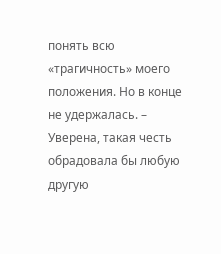понять всю «трагичность» моего положения. Но в конце не удержалась. – Уверена, такая честь обрадовала бы любую другую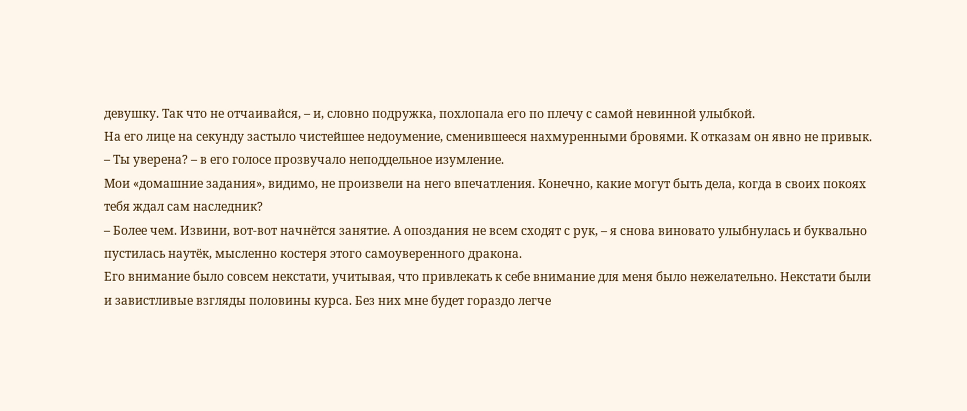девушку. Так что не отчаивайся, – и, словно подружка, похлопала его по плечу с самой невинной улыбкой.
На его лице на секунду застыло чистейшее недоумение, сменившееся нахмуренными бровями. К отказам он явно не привык.
– Ты уверена? – в его голосе прозвучало неподдельное изумление.
Мои «домашние задания», видимо, не произвели на него впечатления. Конечно, какие могут быть дела, когда в своих покоях тебя ждал сам наследник?
– Более чем. Извини, вот-вот начнётся занятие. А опоздания не всем сходят с рук, – я снова виновато улыбнулась и буквально пустилась наутёк, мысленно костеря этого самоуверенного дракона.
Его внимание было совсем некстати, учитывая, что привлекать к себе внимание для меня было нежелательно. Некстати были и завистливые взгляды половины курса. Без них мне будет гораздо легче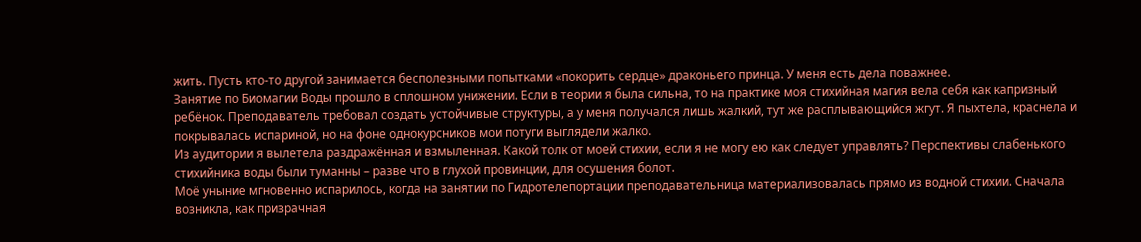жить. Пусть кто-то другой занимается бесполезными попытками «покорить сердце» драконьего принца. У меня есть дела поважнее.
Занятие по Биомагии Воды прошло в сплошном унижении. Если в теории я была сильна, то на практике моя стихийная магия вела себя как капризный ребёнок. Преподаватель требовал создать устойчивые структуры, а у меня получался лишь жалкий, тут же расплывающийся жгут. Я пыхтела, краснела и покрывалась испариной, но на фоне однокурсников мои потуги выглядели жалко.
Из аудитории я вылетела раздражённая и взмыленная. Какой толк от моей стихии, если я не могу ею как следует управлять? Перспективы слабенького стихийника воды были туманны – разве что в глухой провинции, для осушения болот.
Моё уныние мгновенно испарилось, когда на занятии по Гидротелепортации преподавательница материализовалась прямо из водной стихии. Сначала возникла, как призрачная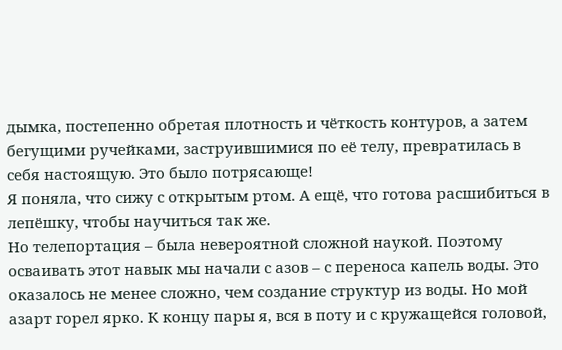дымка, постепенно обретая плотность и чёткость контуров, а затем бегущими ручейками, заструившимися по её телу, превратилась в себя настоящую. Это было потрясающе!
Я поняла, что сижу с открытым ртом. А ещё, что готова расшибиться в лепёшку, чтобы научиться так же.
Но телепортация – была невероятной сложной наукой. Поэтому осваивать этот навык мы начали с азов – с переноса капель воды. Это оказалось не менее сложно, чем создание структур из воды. Но мой азарт горел ярко. К концу пары я, вся в поту и с кружащейся головой,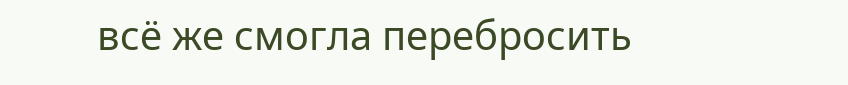всё же смогла перебросить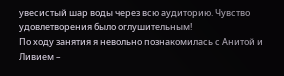увесистый шар воды через всю аудиторию. Чувство удовлетворения было оглушительным!
По ходу занятия я невольно познакомилась с Анитой и Ливием –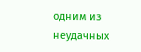одним из неудачных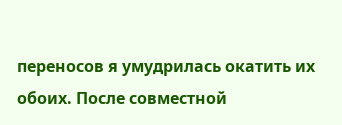переносов я умудрилась окатить их обоих. После совместной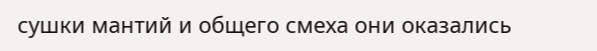сушки мантий и общего смеха они оказались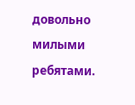довольно милыми ребятами.